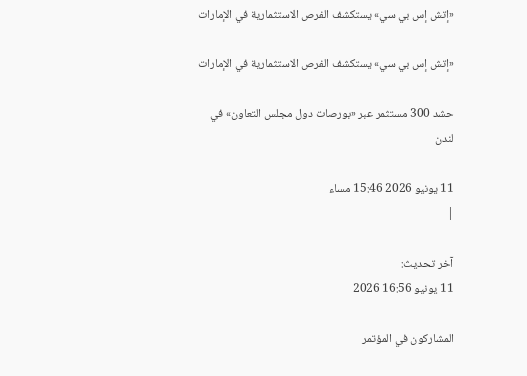«إتش إس بي سي» يستكشف الفرص الاستثمارية في الإمارات

«إتش إس بي سي» يستكشف الفرص الاستثمارية في الإمارات

حشد 300 مستثمر عبر «بورصات دول مجلس التعاون» في لندن

11 يونيو 2026 15:46 مساء
|

آخر تحديث:
11 يونيو 16:56 2026

المشاركون في المؤتمر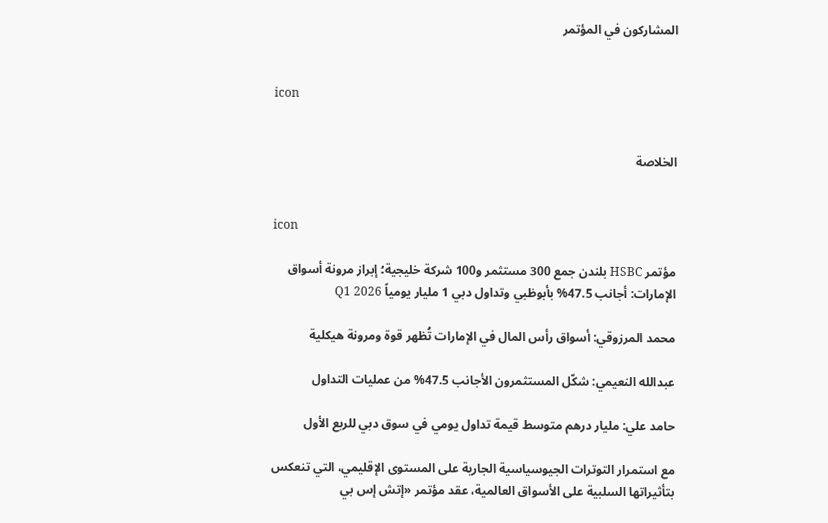المشاركون في المؤتمر


icon


الخلاصة


icon

مؤتمر HSBC بلندن جمع 300 مستثمر و100 شركة خليجية؛ إبراز مرونة أسواق الإمارات: أجانب 47.5% بأبوظبي وتداول دبي 1 مليار يومياً Q1 2026

محمد المرزوقي: أسواق رأس المال في الإمارات تُظهر قوة ومرونة هيكلية

عبدالله النعيمي: شكّل المستثمرون الأجانب 47.5% من عمليات التداول

حامد علي: مليار درهم متوسط قيمة تداول يومي في سوق دبي للربع الأول

مع استمرار التوترات الجيوسياسية الجارية على المستوى الإقليمي، التي تنعكس بتأثيراتها السلبية على الأسواق العالمية، عقد مؤتمر «إتش إس بي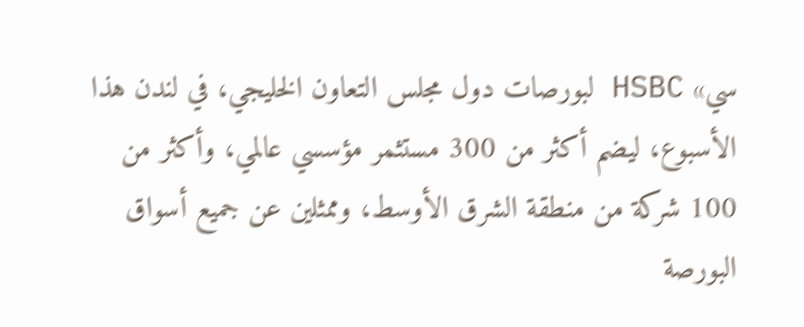سي» HSBC لبورصات دول مجلس التعاون الخليجي، في لندن هذا الأسبوع، ليضم أكثر من 300 مستثمر مؤسسي عالمي، وأكثر من 100 شركة من منطقة الشرق الأوسط، وممثلين عن جميع أسواق البورصة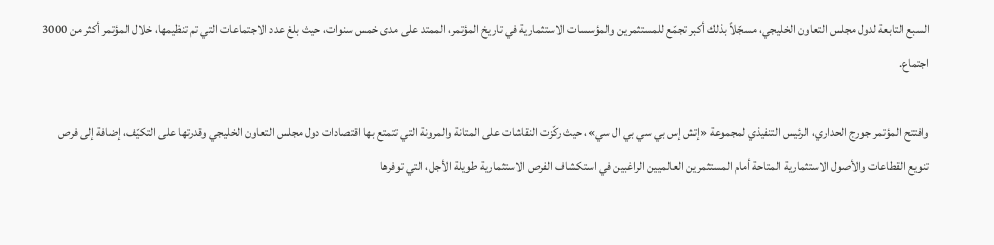السبع التابعة لدول مجلس التعاون الخليجي، مسجّلاً بذلك أكبر تجمّع للمستثمرين والمؤسسات الاستثمارية في تاريخ المؤتمر، الممتد على مدى خمس سنوات، حيث بلغ عدد الاجتماعات التي تم تنظيمها، خلال المؤتمر أكثر من 3000 اجتماع.

وافتتح المؤتمر جورج الحداري، الرئيس التنفيذي لمجموعة «إتش إس بي سي بي ال سي»، حيث ركّزت النقاشات على المتانة والمرونة التي تتمتع بها اقتصادات دول مجلس التعاون الخليجي وقدرتها على التكيّف، إضافة إلى فرص تنويع القطاعات والأصول الاستثمارية المتاحة أمام المستثمرين العالميين الراغبين في استكشاف الفرص الاستثمارية طويلة الأجل، التي توفرها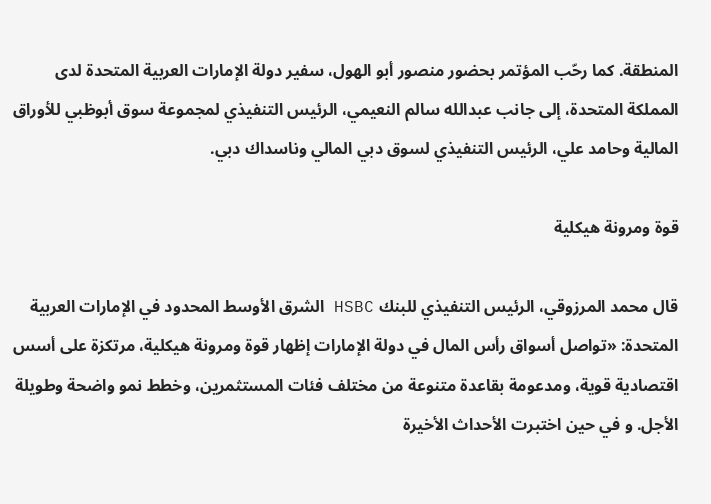المنطقة. كما رحّب المؤتمر بحضور منصور أبو الهول، سفير دولة الإمارات العربية المتحدة لدى المملكة المتحدة، إلى جانب عبدالله سالم النعيمي، الرئيس التنفيذي لمجموعة سوق أبوظبي للأوراق المالية وحامد علي، الرئيس التنفيذي لسوق دبي المالي وناسداك دبي.

قوة ومرونة هيكلية

قال محمد المرزوقي، الرئيس التنفيذي للبنك HSBC الشرق الأوسط المحدود في الإمارات العربية المتحدة: «تواصل أسواق رأس المال في دولة الإمارات إظهار قوة ومرونة هيكلية، مرتكزة على أسس اقتصادية قوية، ومدعومة بقاعدة متنوعة من مختلف فئات المستثمرين، وخطط نمو واضحة وطويلة الأجل. و في حين اختبرت الأحداث الأخيرة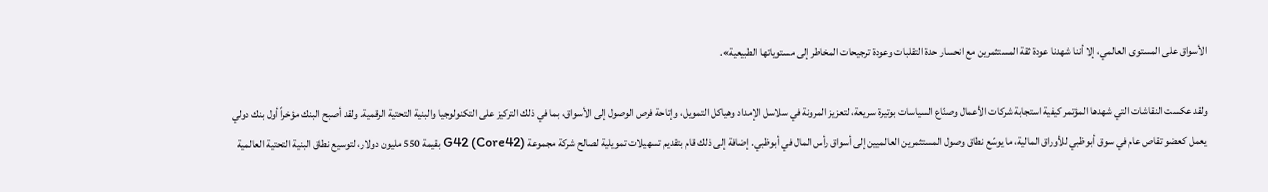الأسواق على المستوى العالمي، إلا أننا شهدنا عودة ثقة المستثمرين مع انحسار حدة التقلبات وعودة ترجيحات المخاطر إلى مستوياتها الطبيعية».

ولقد عكست النقاشات التي شهدها المؤتمر كيفية استجابة شركات الأعمال وصنّاع السياسات بوتيرة سريعة، لتعزيز المرونة في سلاسل الإمداد وهياكل التمويل، وإتاحة فرص الوصول إلى الأسواق، بما في ذلك التركيز على التكنولوجيا والبنية التحتية الرقمية. ولقد أصبح البنك مؤخراً أول بنك دولي يعمل كعضو تقاص عام في سوق أبوظبي للأوراق المالية، ما يوسّع نطاق وصول المستثمرين العالميين إلى أسواق رأس المال في أبوظبي. إضافة إلى ذلك قام بتقديم تسهيلات تمويلية لصالح شركة مجموعة G42 (Core42) بقيمة 550 مليون دولار، لتوسيع نطاق البنية التحتية العالمية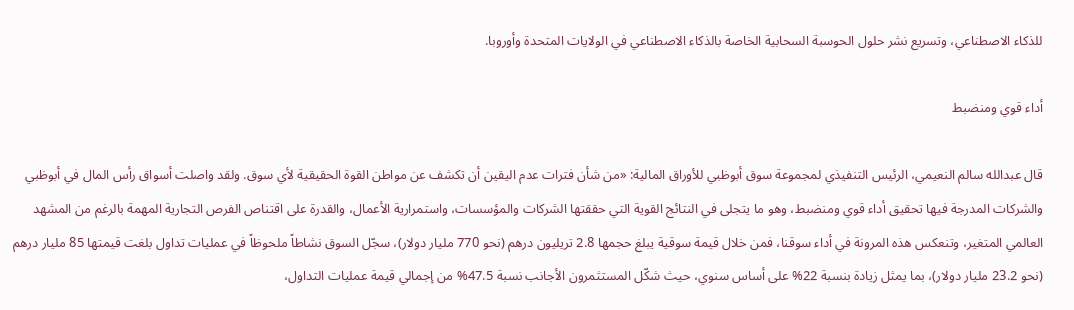للذكاء الاصطناعي، وتسريع نشر حلول الحوسبة السحابية الخاصة بالذكاء الاصطناعي في الولايات المتحدة وأوروبا.

أداء قوي ومنضبط

قال عبدالله سالم النعيمي، الرئيس التنفيذي لمجموعة سوق أبوظبي للأوراق المالية: «من شأن فترات عدم اليقين أن تكشف عن مواطن القوة الحقيقية لأي سوق. ولقد واصلت أسواق رأس المال في أبوظبي والشركات المدرجة فيها تحقيق أداء قوي ومنضبط، وهو ما يتجلى في النتائج القوية التي حققتها الشركات والمؤسسات، واستمرارية الأعمال، والقدرة على اقتناص الفرص التجارية المهمة بالرغم من المشهد العالمي المتغير، وتنعكس هذه المرونة في أداء سوقنا، فمن خلال قيمة سوقية يبلغ حجمها 2.8 تريليون درهم (نحو 770 مليار دولار)، سجّل السوق نشاطاً ملحوظاً في عمليات تداول بلغت قيمتها 85 مليار درهم (نحو 23.2 مليار دولار)، بما يمثل زيادة بنسبة 22% على أساس سنوي، حيث شكّل المستثمرون الأجانب نسبة 47.5% من إجمالي قيمة عمليات التداول،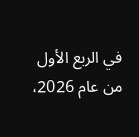في الربع الأول من عام 2026،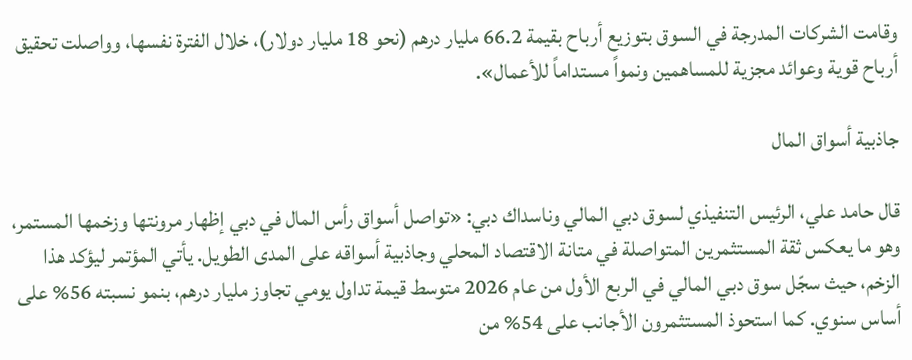وقامت الشركات المدرجة في السوق بتوزيع أرباح بقيمة 66.2 مليار درهم (نحو 18 مليار دولار)، خلال الفترة نفسها، وواصلت تحقيق أرباح قوية وعوائد مجزية للمساهمين ونمواً مستداماً للأعمال».

جاذبية أسواق المال

قال حامد علي، الرئيس التنفيذي لسوق دبي المالي وناسداك دبي: «تواصل أسواق رأس المال في دبي إظهار مرونتها وزخمها المستمر، وهو ما يعكس ثقة المستثمرين المتواصلة في متانة الاقتصاد المحلي وجاذبية أسواقه على المدى الطويل. يأتي المؤتمر ليؤكد هذا الزخم، حيث سجّل سوق دبي المالي في الربع الأول من عام 2026 متوسط قيمة تداول يومي تجاوز مليار درهم، بنمو نسبته 56% على أساس سنوي. كما استحوذ المستثمرون الأجانب على 54% من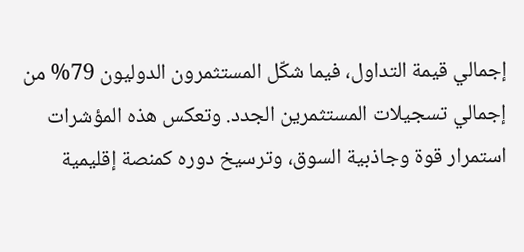إجمالي قيمة التداول، فيما شكّل المستثمرون الدوليون 79% من إجمالي تسجيلات المستثمرين الجدد. وتعكس هذه المؤشرات استمرار قوة وجاذبية السوق، وترسيخ دوره كمنصة إقليمية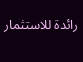رائدة للاستثمار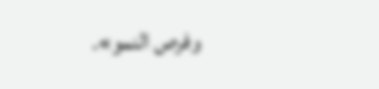وفرص النمو».